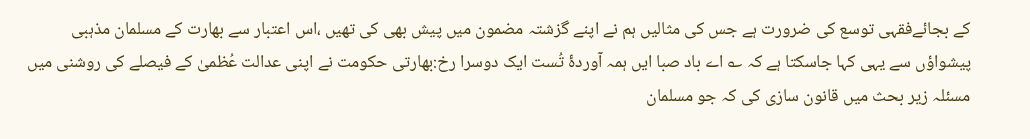کے بجائےفقہی توسع کی ضرورت ہے جس کی مثالیں ہم نے اپنے گزشتہ مضمون میں پیش بھی کی تھیں ،اس اعتبار سے بھارت کے مسلمان مذہبی پیشواؤں سے یہی کہا جاسکتا ہے کہ ؎ اے باد صبا ایں ہمہ آوردۂ تُست ایک دوسرا رخ:بھارتی حکومت نے اپنی عدالت عُظمیٰ کے فیصلے کی روشنی میں مسئلہ زیر بحث میں قانون سازی کی کہ جو مسلمان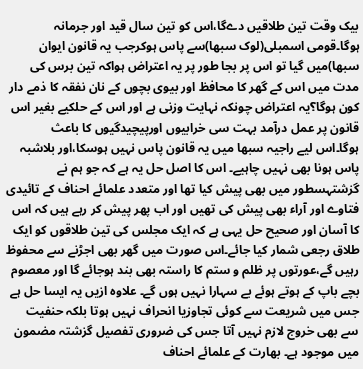بیک وقت تین طلاقیں دےگا،اس کو تین سال قید اور جرمانہ ہوگا۔قومی اسمبلی(لوک سبھا)سے پاس ہوکرجب یہ قانون ایوان سبھا)میں گیا تو اس پر بجا طور پر یہ اعتراض ہواکہ تین برس کی مدت میں اس کے گھر کا محافظ اور بیوی بچوں کے نان نفقہ کا ذمے دار کون ہوگا؟یہ اعتراض چونکہ نہایت وزنی ہے اور اس کے حلکیے بغیر اس قانون پر عمل درآمد بہت سی خرابیوں اورپیچیدگیوں کا باعث ہوگا۔اس لیے راجیہ سبھا میں یہ قانون پاس نہیں ہوسکا،اور بلاشبہ پاس ہونا بھی نہیں چاہیے۔ اس کا اصل حل یہ ہے کہ جو ہم نے گزشتہسطور میں بھی پیش کیا تھا اور متعدد علمائے احناف کے تائیدی فتاوے اور آراء بھی پیش کی تھیں اور اب پھر پیش کر رہے ہیں کہ اس کا آسان اور صحیح حل یہی ہے کہ ایک مجلس کی تین طلاقوں کو ایک طلاق رجعی شمار کیا جائے۔اس صورت میں گھر بھی اجڑنے سے محفوظ رہیں گے،عورتوں پر ظلم و ستم کا راستہ بھی بند ہوجائے گا اور معصوم بچے باپ کے ہوتے ہوئے بے سہارا نہیں ہوں گے۔ علاوہ ازیں یہ ایسا حل ہے جس میں شریعت سے کوئی تجاوزیا انحراف نہیں ہوتا بلکہ حنفیت سے بھی خروج لازم نہیں آتا جس کی ضروری تفصیل گزشتہ مضمون میں موجود ہے۔ بھارت کے علمائے احناف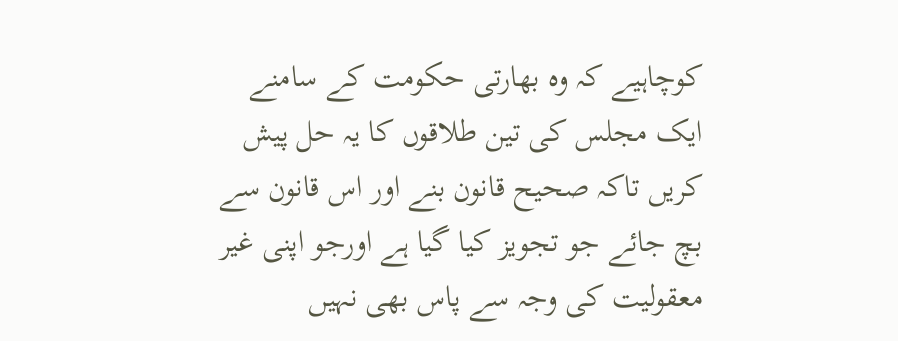کوچاہیے کہ وہ بھارتی حکومت کے سامنے ایک مجلس کی تین طلاقوں کا یہ حل پیش کریں تاکہ صحیح قانون بنے اور اس قانون سے بچ جائے جو تجویز کیا گیا ہے اورجو اپنی غیر معقولیت کی وجہ سے پاس بھی نہیں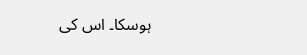ہوسکا۔ اس کی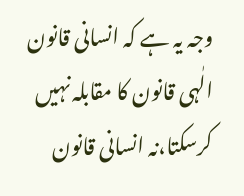وجہ یہ ہے کہ انسانی قانون الٰہی قانون کا مقابلہ نہیں کرسکتا،نہ انسانی قانون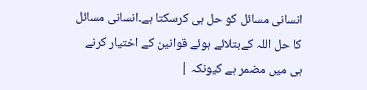انسانی مسائل کو حل ہی کرسکتا ہے۔انسانی مسائل کا حل اللہ کےبتلائے ہوئے قوانین کے اختیار کرنے ہی میں مضمر ہے کیونکہ |